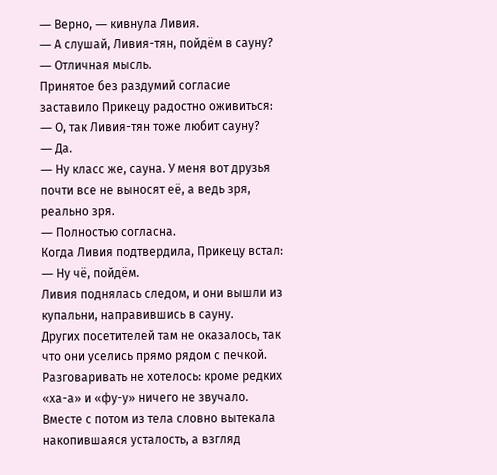― Верно, ― кивнула Ливия.
― А слушай, Ливия-тян, пойдём в сауну?
― Отличная мысль.
Принятое без раздумий согласие заставило Прикецу радостно оживиться:
― О, так Ливия-тян тоже любит сауну?
― Да.
― Ну класс же, сауна. У меня вот друзья почти все не выносят её, а ведь зря, реально зря.
― Полностью согласна.
Когда Ливия подтвердила, Прикецу встал:
― Ну чё, пойдём.
Ливия поднялась следом, и они вышли из купальни, направившись в сауну.
Других посетителей там не оказалось, так что они уселись прямо рядом с печкой.
Разговаривать не хотелось: кроме редких «ха-а» и «фу-у» ничего не звучало. Вместе с потом из тела словно вытекала накопившаяся усталость, а взгляд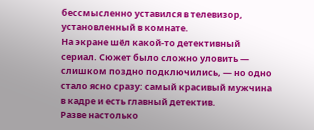бессмысленно уставился в телевизор, установленный в комнате.
На экране шёл какой-то детективный сериал. Сюжет было сложно уловить — слишком поздно подключились, — но одно стало ясно сразу: самый красивый мужчина в кадре и есть главный детектив.
Разве настолько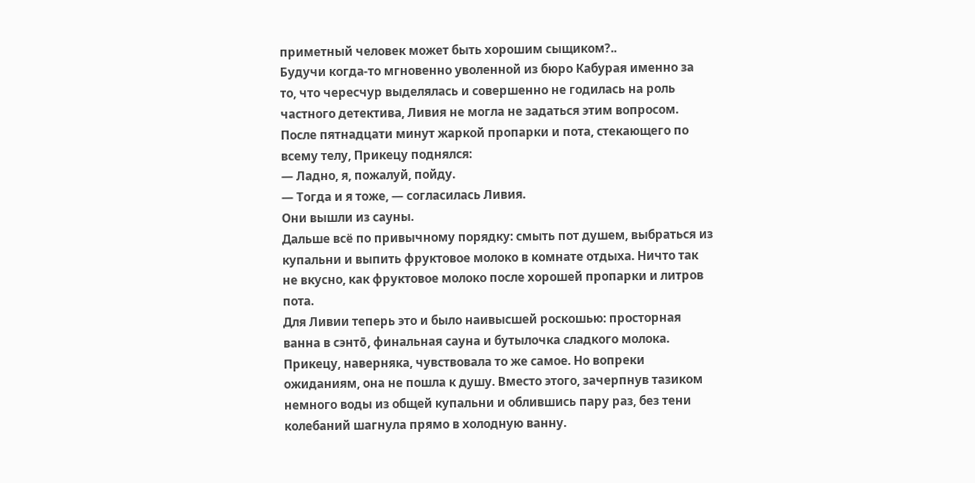приметный человек может быть хорошим сыщиком?..
Будучи когда-то мгновенно уволенной из бюро Кабурая именно за то, что чересчур выделялась и совершенно не годилась на роль частного детектива, Ливия не могла не задаться этим вопросом.
После пятнадцати минут жаркой пропарки и пота, стекающего по всему телу, Прикецу поднялся:
― Ладно, я, пожалуй, пойду.
― Тогда и я тоже, ― согласилась Ливия.
Они вышли из сауны.
Дальше всё по привычному порядку: смыть пот душем, выбраться из купальни и выпить фруктовое молоко в комнате отдыха. Ничто так не вкусно, как фруктовое молоко после хорошей пропарки и литров пота.
Для Ливии теперь это и было наивысшей роскошью: просторная ванна в сэнтō, финальная сауна и бутылочка сладкого молока.
Прикецу, наверняка, чувствовала то же самое. Но вопреки ожиданиям, она не пошла к душу. Вместо этого, зачерпнув тазиком немного воды из общей купальни и облившись пару раз, без тени колебаний шагнула прямо в холодную ванну.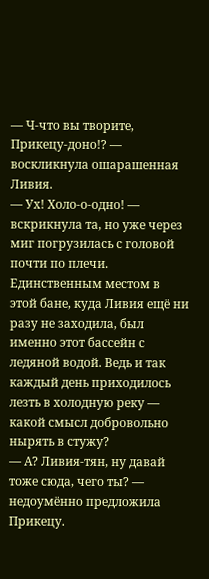― Ч-что вы творите, Прикецу-доно!? ― воскликнула ошарашенная Ливия.
― Ух! Холо-о-одно! ― вскрикнула та, но уже через миг погрузилась с головой почти по плечи.
Единственным местом в этой бане, куда Ливия ещё ни разу не заходила, был именно этот бассейн с ледяной водой. Ведь и так каждый день приходилось лезть в холодную реку — какой смысл добровольно нырять в стужу?
― А? Ливия-тян, ну давай тоже сюда, чего ты? ― недоумённо предложила Прикецу.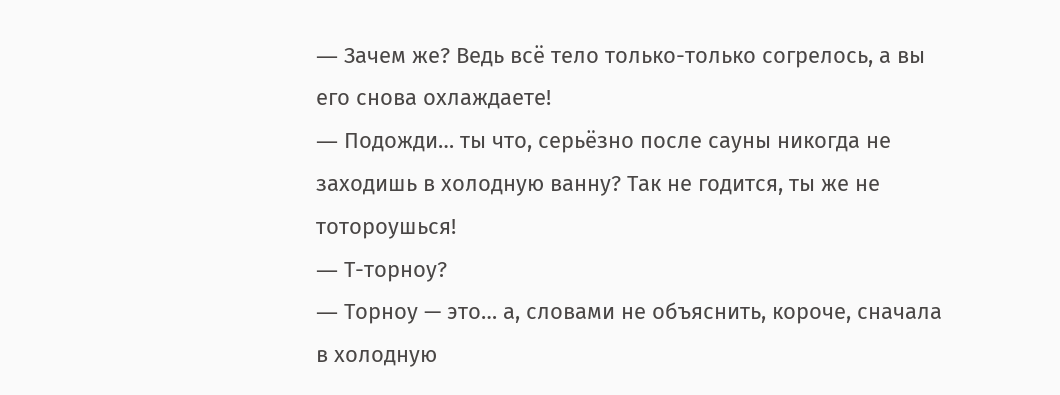― Зачем же? Ведь всё тело только-только согрелось, а вы его снова охлаждаете!
― Подожди… ты что, серьёзно после сауны никогда не заходишь в холодную ванну? Так не годится, ты же не тотороушься!
― Т-торноу?
― Торноу — это… а, словами не объяснить, короче, сначала в холодную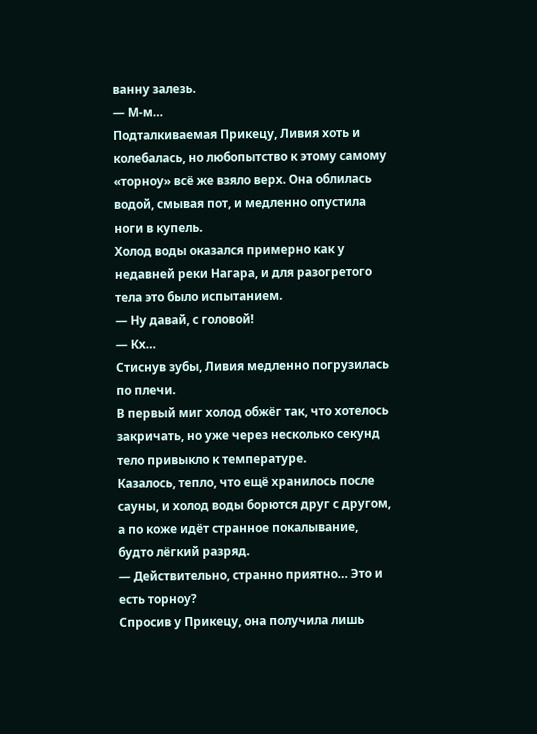ванну залезь.
― М-м…
Подталкиваемая Прикецу, Ливия хоть и колебалась, но любопытство к этому самому «торноу» всё же взяло верх. Она облилась водой, смывая пот, и медленно опустила ноги в купель.
Холод воды оказался примерно как у недавней реки Нагара, и для разогретого тела это было испытанием.
― Ну давай, с головой!
― Кх…
Стиснув зубы, Ливия медленно погрузилась по плечи.
В первый миг холод обжёг так, что хотелось закричать, но уже через несколько секунд тело привыкло к температуре.
Казалось, тепло, что ещё хранилось после сауны, и холод воды борются друг с другом, а по коже идёт странное покалывание, будто лёгкий разряд.
― Действительно, странно приятно… Это и есть торноу?
Спросив у Прикецу, она получила лишь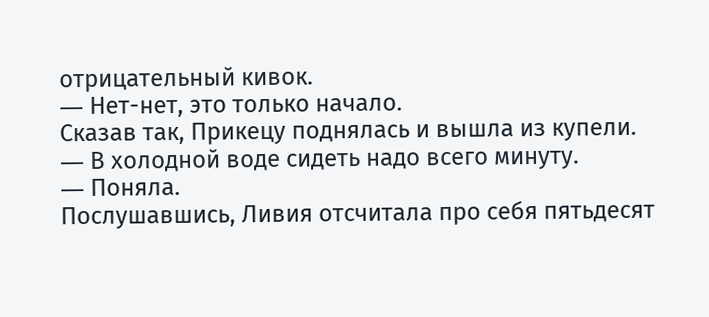отрицательный кивок.
― Нет-нет, это только начало.
Сказав так, Прикецу поднялась и вышла из купели.
― В холодной воде сидеть надо всего минуту.
― Поняла.
Послушавшись, Ливия отсчитала про себя пятьдесят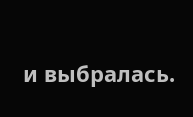и выбралась.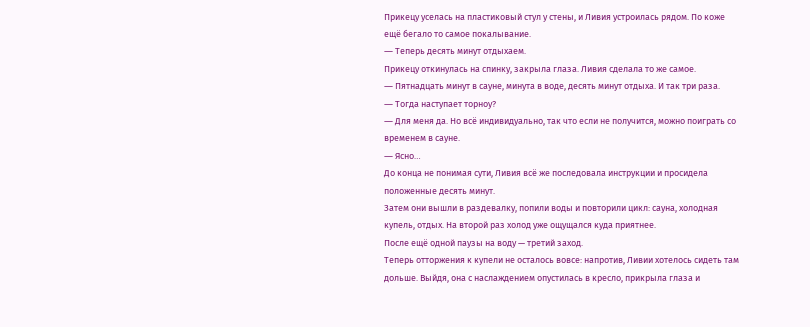Прикецу уселась на пластиковый стул у стены, и Ливия устроилась рядом. По коже ещё бегало то самое покалывание.
― Теперь десять минут отдыхаем.
Прикецу откинулась на спинку, закрыла глаза. Ливия сделала то же самое.
― Пятнадцать минут в сауне, минута в воде, десять минут отдыха. И так три раза.
― Тогда наступает торноу?
― Для меня да. Но всё индивидуально, так что если не получится, можно поиграть со временем в сауне.
― Ясно…
До конца не понимая сути, Ливия всё же последовала инструкции и просидела положенные десять минут.
Затем они вышли в раздевалку, попили воды и повторили цикл: сауна, холодная купель, отдых. На второй раз холод уже ощущался куда приятнее.
После ещё одной паузы на воду — третий заход.
Теперь отторжения к купели не осталось вовсе: напротив, Ливии хотелось сидеть там дольше. Выйдя, она с наслаждением опустилась в кресло, прикрыла глаза и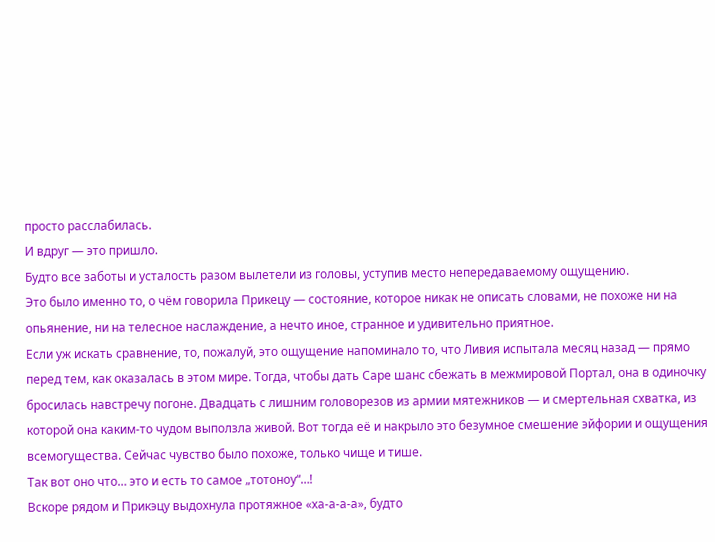просто расслабилась.
И вдруг — это пришло.
Будто все заботы и усталость разом вылетели из головы, уступив место непередаваемому ощущению.
Это было именно то, о чём говорила Прикецу — состояние, которое никак не описать словами, не похоже ни на опьянение, ни на телесное наслаждение, а нечто иное, странное и удивительно приятное.
Если уж искать сравнение, то, пожалуй, это ощущение напоминало то, что Ливия испытала месяц назад — прямо перед тем, как оказалась в этом мире. Тогда, чтобы дать Саре шанс сбежать в межмировой Портал, она в одиночку бросилась навстречу погоне. Двадцать с лишним головорезов из армии мятежников — и смертельная схватка, из которой она каким-то чудом выползла живой. Вот тогда её и накрыло это безумное смешение эйфории и ощущения всемогущества. Сейчас чувство было похоже, только чище и тише.
Так вот оно что… это и есть то самое „тотоноу“…!
Вскоре рядом и Прикэцу выдохнула протяжное «ха-а-а-а», будто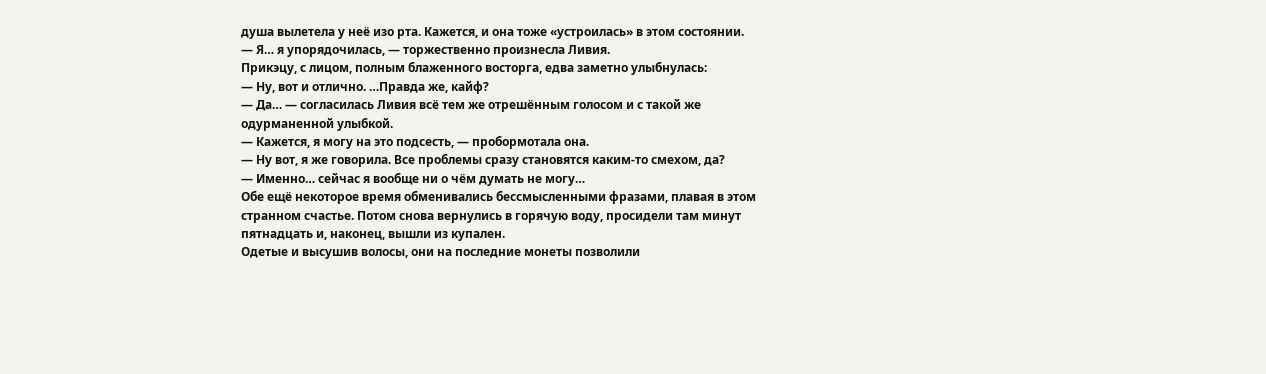душа вылетела у неё изо рта. Кажется, и она тоже «устроилась» в этом состоянии.
— Я… я упорядочилась, — торжественно произнесла Ливия.
Прикэцу, с лицом, полным блаженного восторга, едва заметно улыбнулась:
— Ну, вот и отлично. …Правда же, кайф?
— Да… — согласилась Ливия всё тем же отрешённым голосом и с такой же одурманенной улыбкой.
— Кажется, я могу на это подсесть, — пробормотала она.
— Ну вот, я же говорила. Все проблемы сразу становятся каким-то смехом, да?
— Именно… сейчас я вообще ни о чём думать не могу…
Обе ещё некоторое время обменивались бессмысленными фразами, плавая в этом странном счастье. Потом снова вернулись в горячую воду, просидели там минут пятнадцать и, наконец, вышли из купален.
Одетые и высушив волосы, они на последние монеты позволили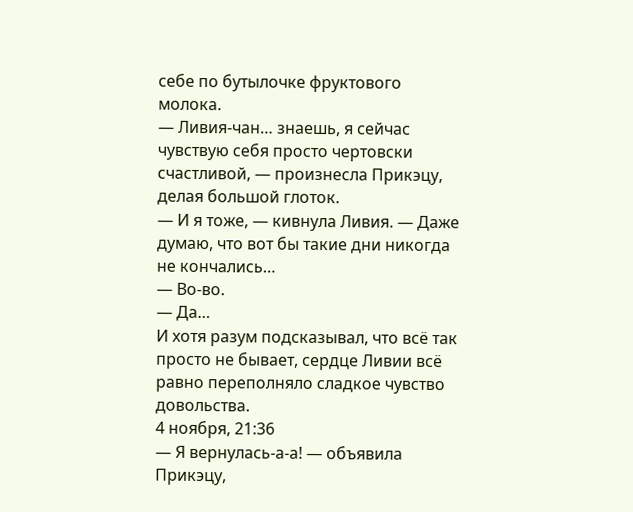себе по бутылочке фруктового молока.
— Ливия-чан… знаешь, я сейчас чувствую себя просто чертовски счастливой, — произнесла Прикэцу, делая большой глоток.
— И я тоже, — кивнула Ливия. — Даже думаю, что вот бы такие дни никогда не кончались…
— Во-во.
— Да…
И хотя разум подсказывал, что всё так просто не бывает, сердце Ливии всё равно переполняло сладкое чувство довольства.
4 ноября, 21:36
— Я вернулась-а-а! — объявила Прикэцу,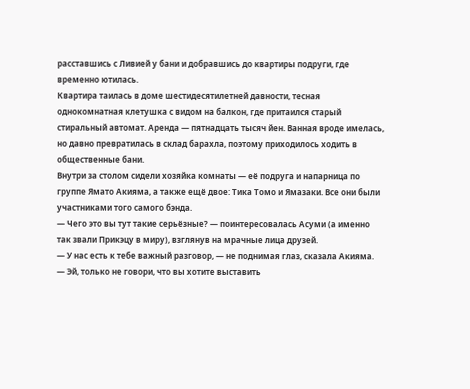расставшись с Ливией у бани и добравшись до квартиры подруги, где временно ютилась.
Квартира таилась в доме шестидесятилетней давности, тесная однокомнатная клетушка с видом на балкон, где притаился старый стиральный автомат. Аренда — пятнадцать тысяч йен. Ванная вроде имелась, но давно превратилась в склад барахла, поэтому приходилось ходить в общественные бани.
Внутри за столом сидели хозяйка комнаты — её подруга и напарница по группе Ямато Акияма, а также ещё двое: Тика Томо и Ямазаки. Все они были участниками того самого бэнда.
— Чего это вы тут такие серьёзные? — поинтересовалась Асуми (а именно так звали Прикэцу в миру), взглянув на мрачные лица друзей.
— У нас есть к тебе важный разговор, — не поднимая глаз, сказала Акияма.
— Эй, только не говори, что вы хотите выставить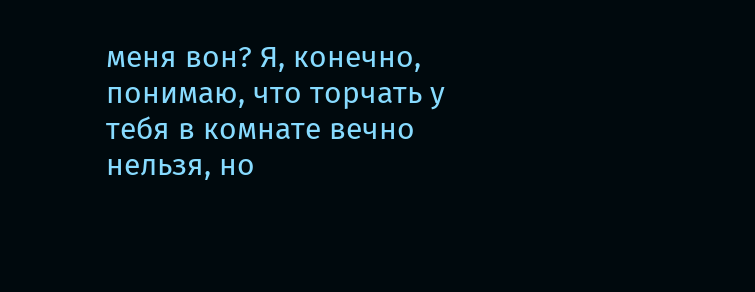меня вон? Я, конечно, понимаю, что торчать у тебя в комнате вечно нельзя, но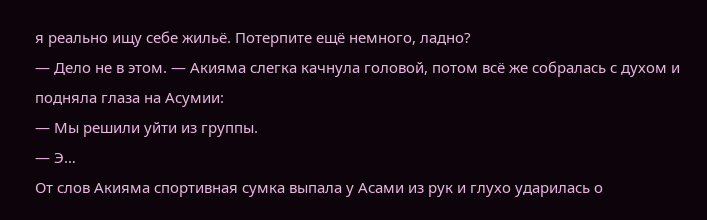я реально ищу себе жильё. Потерпите ещё немного, ладно?
— Дело не в этом. — Акияма слегка качнула головой, потом всё же собралась с духом и подняла глаза на Асумии:
— Мы решили уйти из группы.
— Э…
От слов Акияма спортивная сумка выпала у Асами из рук и глухо ударилась о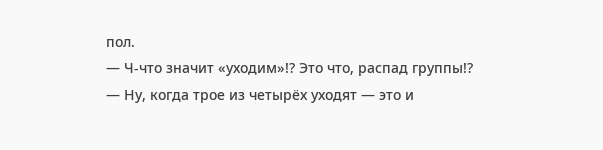пол.
— Ч-что значит «уходим»!? Это что, распад группы!?
— Ну, когда трое из четырёх уходят — это и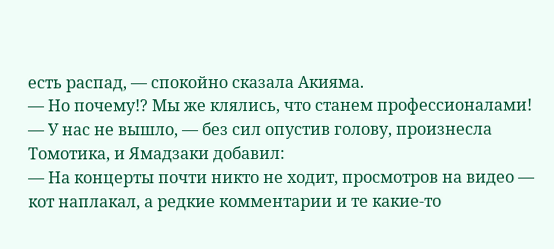есть распад, — спокойно сказала Акияма.
— Но почему!? Мы же клялись, что станем профессионалами!
— У нас не вышло, — без сил опустив голову, произнесла Томотика, и Ямадзаки добавил:
— На концерты почти никто не ходит, просмотров на видео — кот наплакал, а редкие комментарии и те какие-то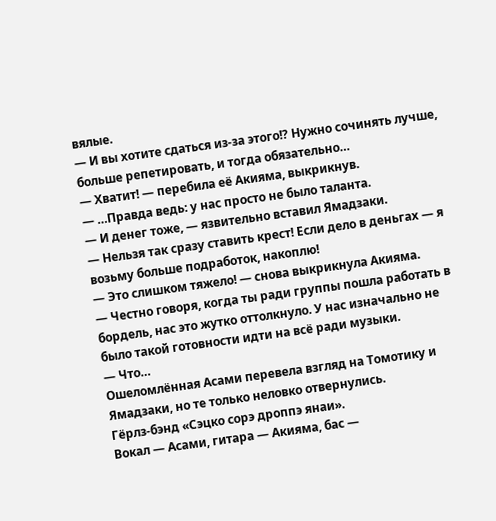вялые.
— И вы хотите сдаться из-за этого!? Нужно сочинять лучше, больше репетировать, и тогда обязательно…
— Хватит! — перебила её Акияма, выкрикнув.
— …Правда ведь: у нас просто не было таланта.
— И денег тоже, — язвительно вставил Ямадзаки.
— Нельзя так сразу ставить крест! Если дело в деньгах — я возьму больше подработок, накоплю!
— Это слишком тяжело! — снова выкрикнула Акияма.
— Честно говоря, когда ты ради группы пошла работать в бордель, нас это жутко оттолкнуло. У нас изначально не было такой готовности идти на всё ради музыки.
— Что…
Ошеломлённая Асами перевела взгляд на Томотику и Ямадзаки, но те только неловко отвернулись.
Гёрлз-бэнд «Сэцко сорэ дроппэ янаи».
Вокал — Асами, гитара — Акияма, бас —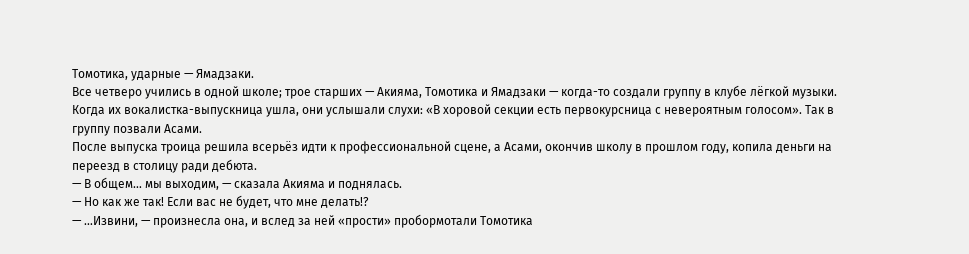Томотика, ударные — Ямадзаки.
Все четверо учились в одной школе; трое старших — Акияма, Томотика и Ямадзаки — когда-то создали группу в клубе лёгкой музыки. Когда их вокалистка-выпускница ушла, они услышали слухи: «В хоровой секции есть первокурсница с невероятным голосом». Так в группу позвали Асами.
После выпуска троица решила всерьёз идти к профессиональной сцене, а Асами, окончив школу в прошлом году, копила деньги на переезд в столицу ради дебюта.
— В общем… мы выходим, — сказала Акияма и поднялась.
— Но как же так! Если вас не будет, что мне делать!?
— …Извини, — произнесла она, и вслед за ней «прости» пробормотали Томотика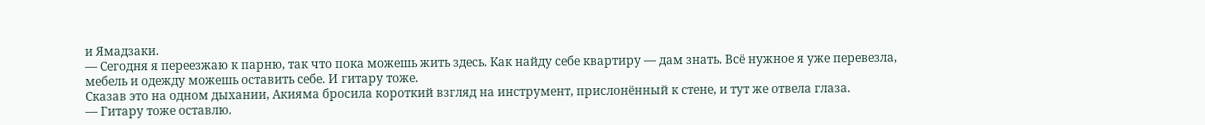и Ямадзаки.
— Сегодня я переезжаю к парню, так что пока можешь жить здесь. Как найду себе квартиру — дам знать. Всё нужное я уже перевезла, мебель и одежду можешь оставить себе. И гитару тоже.
Сказав это на одном дыхании, Акияма бросила короткий взгляд на инструмент, прислонённый к стене, и тут же отвела глаза.
— Гитару тоже оставлю.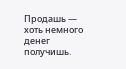Продашь — хоть немного денег получишь.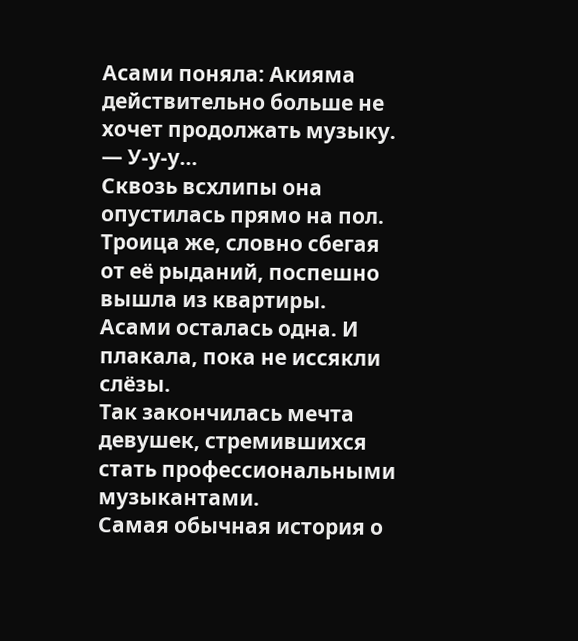Асами поняла: Акияма действительно больше не хочет продолжать музыку.
— У-у-у…
Сквозь всхлипы она опустилась прямо на пол. Троица же, словно сбегая от её рыданий, поспешно вышла из квартиры.
Асами осталась одна. И плакала, пока не иссякли слёзы.
Так закончилась мечта девушек, стремившихся стать профессиональными музыкантами.
Самая обычная история о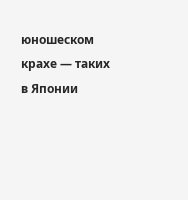юношеском крахе — таких в Японии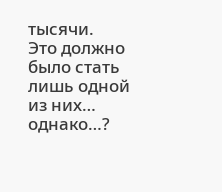тысячи.
Это должно было стать лишь одной из них… однако…?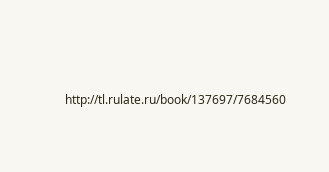http://tl.rulate.ru/book/137697/7684560